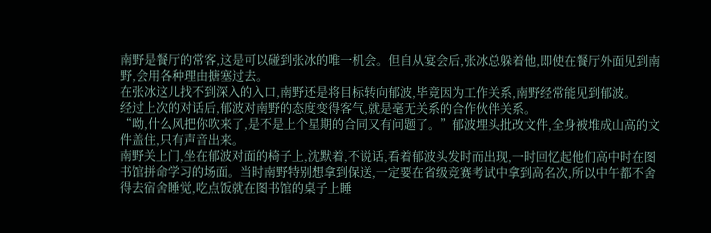南野是餐厅的常客,这是可以碰到张冰的唯一机会。但自从宴会后,张冰总躲着他,即使在餐厅外面见到南野,会用各种理由搪塞过去。
在张冰这儿找不到深入的入口,南野还是将目标转向郁波,毕竟因为工作关系,南野经常能见到郁波。
经过上次的对话后,郁波对南野的态度变得客气,就是毫无关系的合作伙伴关系。
“呦,什么风把你吹来了,是不是上个星期的合同又有问题了。”郁波埋头批改文件,全身被堆成山高的文件盖住,只有声音出来。
南野关上门,坐在郁波对面的椅子上,沈默着,不说话,看着郁波头发时而出现,一时回忆起他们高中时在图书馆拼命学习的场面。当时南野特别想拿到保送,一定要在省级竞赛考试中拿到高名次,所以中午都不舍得去宿舍睡觉,吃点饭就在图书馆的桌子上睡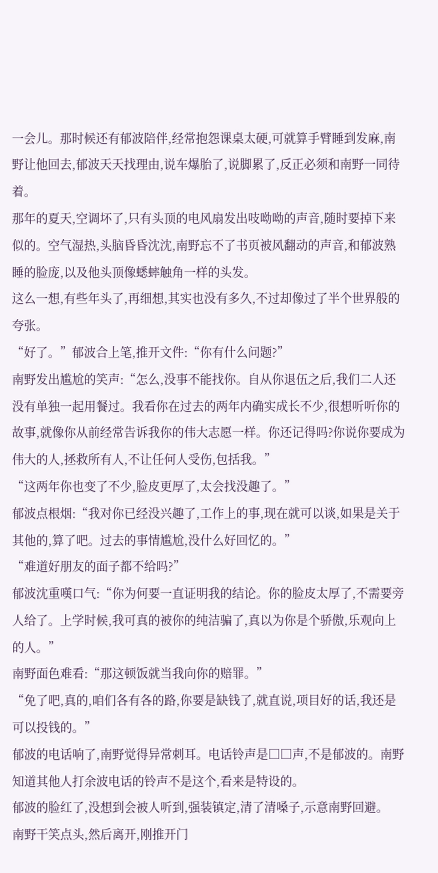一会儿。那时候还有郁波陪伴,经常抱怨课桌太硬,可就算手臂睡到发麻,南野让他回去,郁波天天找理由,说车爆胎了,说脚累了,反正必须和南野一同待着。
那年的夏天,空调坏了,只有头顶的电风扇发出吱呦呦的声音,随时要掉下来似的。空气湿热,头脑昏昏沈沈,南野忘不了书页被风翻动的声音,和郁波熟睡的脸庞,以及他头顶像蟋蟀触角一样的头发。
这么一想,有些年头了,再细想,其实也没有多久,不过却像过了半个世界般的夸张。
“好了。”郁波合上笔,推开文件:“你有什么问题?”
南野发出尴尬的笑声:“怎么,没事不能找你。自从你退伍之后,我们二人还没有单独一起用餐过。我看你在过去的两年内确实成长不少,很想听听你的故事,就像你从前经常告诉我你的伟大志愿一样。你还记得吗?你说你要成为伟大的人,拯救所有人,不让任何人受伤,包括我。”
“这两年你也变了不少,脸皮更厚了,太会找没趣了。”
郁波点根烟:“我对你已经没兴趣了,工作上的事,现在就可以谈,如果是关于其他的,算了吧。过去的事情尴尬,没什么好回忆的。”
“难道好朋友的面子都不给吗?”
郁波沈重嘆口气:“你为何要一直证明我的结论。你的脸皮太厚了,不需要旁人给了。上学时候,我可真的被你的纯洁骗了,真以为你是个骄傲,乐观向上的人。”
南野面色难看:“那这顿饭就当我向你的赔罪。”
“免了吧,真的,咱们各有各的路,你要是缺钱了,就直说,项目好的话,我还是可以投钱的。”
郁波的电话响了,南野觉得异常刺耳。电话铃声是□□声,不是郁波的。南野知道其他人打余波电话的铃声不是这个,看来是特设的。
郁波的脸红了,没想到会被人听到,强装镇定,清了清嗓子,示意南野回避。
南野干笑点头,然后离开,刚推开门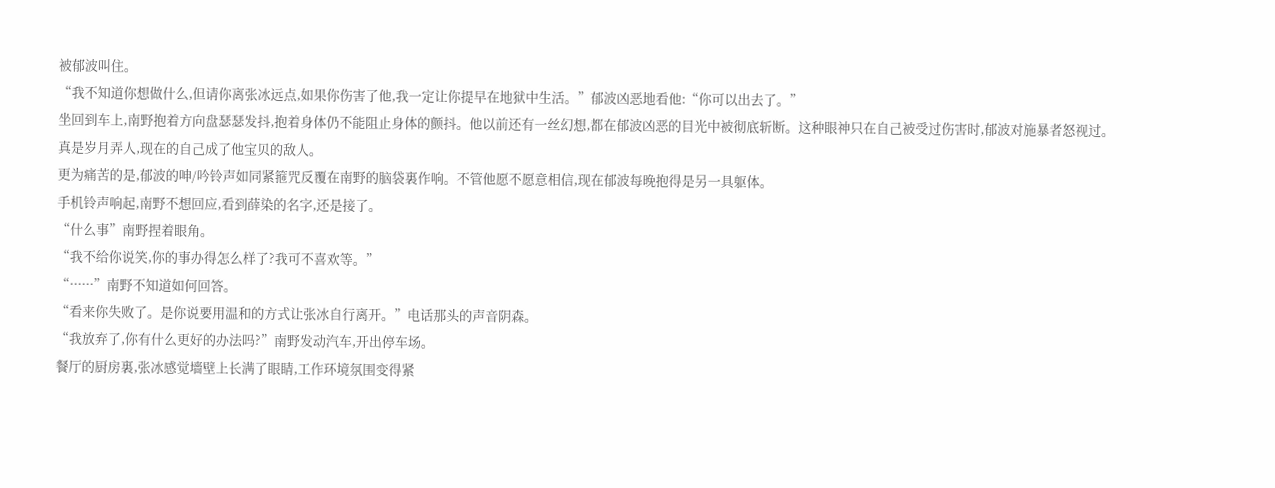被郁波叫住。
“我不知道你想做什么,但请你离张冰远点,如果你伤害了他,我一定让你提早在地狱中生活。”郁波凶恶地看他:“你可以出去了。”
坐回到车上,南野抱着方向盘瑟瑟发抖,抱着身体仍不能阻止身体的颤抖。他以前还有一丝幻想,都在郁波凶恶的目光中被彻底斩断。这种眼神只在自己被受过伤害时,郁波对施暴者怒视过。
真是岁月弄人,现在的自己成了他宝贝的敌人。
更为痛苦的是,郁波的呻/吟铃声如同紧箍咒反覆在南野的脑袋裏作响。不管他愿不愿意相信,现在郁波每晚抱得是另一具躯体。
手机铃声响起,南野不想回应,看到薛染的名字,还是接了。
“什么事”南野捏着眼角。
“我不给你说笑,你的事办得怎么样了?我可不喜欢等。”
“······”南野不知道如何回答。
“看来你失败了。是你说要用温和的方式让张冰自行离开。”电话那头的声音阴森。
“我放弃了,你有什么更好的办法吗?”南野发动汽车,开出停车场。
餐厅的厨房裏,张冰感觉墻壁上长满了眼睛,工作环境氛围变得紧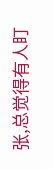张,总觉得有人盯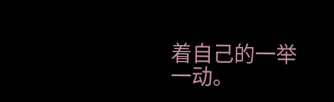着自己的一举一动。